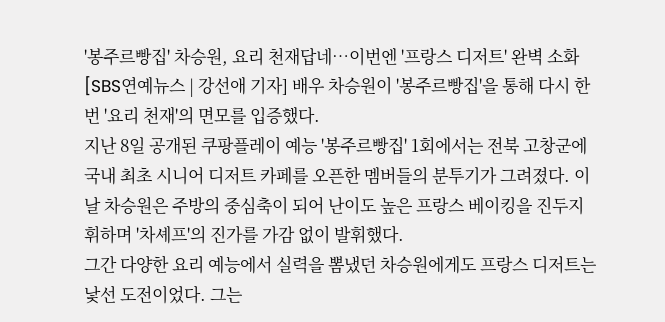'봉주르빵집' 차승원, 요리 천재답네…이번엔 '프랑스 디저트' 완벽 소화
[SBS연예뉴스 | 강선애 기자] 배우 차승원이 '봉주르빵집'을 통해 다시 한번 '요리 천재'의 면모를 입증했다.
지난 8일 공개된 쿠팡플레이 예능 '봉주르빵집' 1회에서는 전북 고창군에 국내 최초 시니어 디저트 카페를 오픈한 멤버들의 분투기가 그려졌다. 이날 차승원은 주방의 중심축이 되어 난이도 높은 프랑스 베이킹을 진두지휘하며 '차셰프'의 진가를 가감 없이 발휘했다.
그간 다양한 요리 예능에서 실력을 뽐냈던 차승원에게도 프랑스 디저트는 낯선 도전이었다. 그는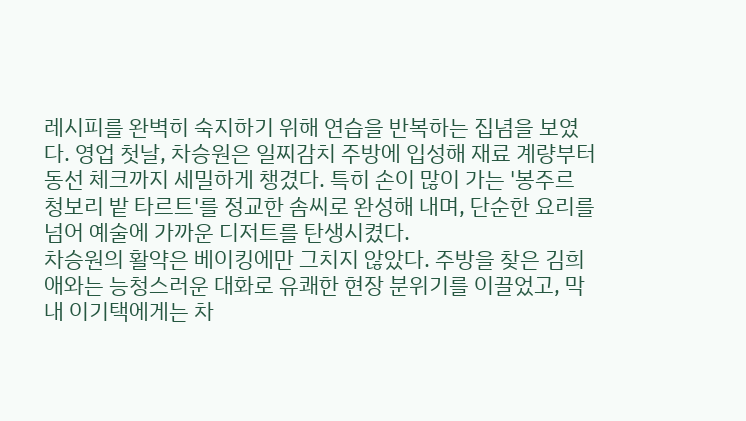레시피를 완벽히 숙지하기 위해 연습을 반복하는 집념을 보였다. 영업 첫날, 차승원은 일찌감치 주방에 입성해 재료 계량부터 동선 체크까지 세밀하게 챙겼다. 특히 손이 많이 가는 '봉주르 청보리 밭 타르트'를 정교한 솜씨로 완성해 내며, 단순한 요리를 넘어 예술에 가까운 디저트를 탄생시켰다.
차승원의 활약은 베이킹에만 그치지 않았다. 주방을 찾은 김희애와는 능청스러운 대화로 유쾌한 현장 분위기를 이끌었고, 막내 이기택에게는 차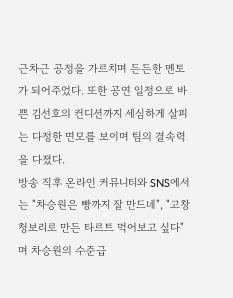근차근 공정을 가르치며 든든한 멘토가 되어주었다. 또한 공연 일정으로 바쁜 김선호의 컨디션까지 세심하게 살피는 다정한 면모를 보이며 팀의 결속력을 다졌다.
방송 직후 온라인 커뮤니티와 SNS에서는 "차승원은 빵까지 잘 만드네", "고창 청보리로 만든 타르트 먹어보고 싶다"며 차승원의 수준급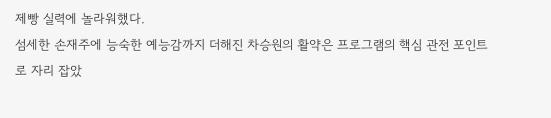제빵 실력에 놀라워했다.
섬세한 손재주에 능숙한 예능감까지 더해진 차승원의 활약은 프로그램의 핵심 관전 포인트로 자리 잡았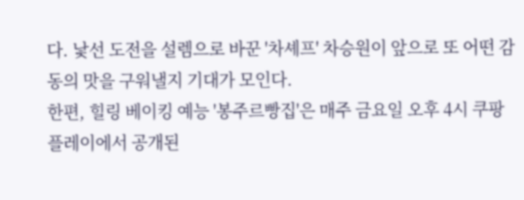다. 낯선 도전을 설렘으로 바꾼 '차셰프' 차승원이 앞으로 또 어떤 감동의 맛을 구워낼지 기대가 모인다.
한편, 힐링 베이킹 예능 '봉주르빵집'은 매주 금요일 오후 4시 쿠팡플레이에서 공개된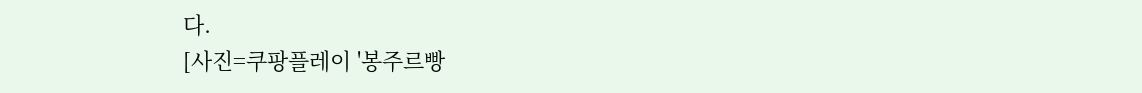다.
[사진=쿠팡플레이 '봉주르빵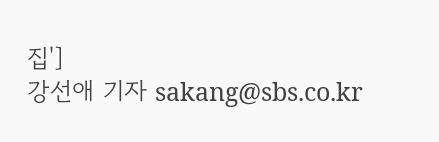집']
강선애 기자 sakang@sbs.co.kr